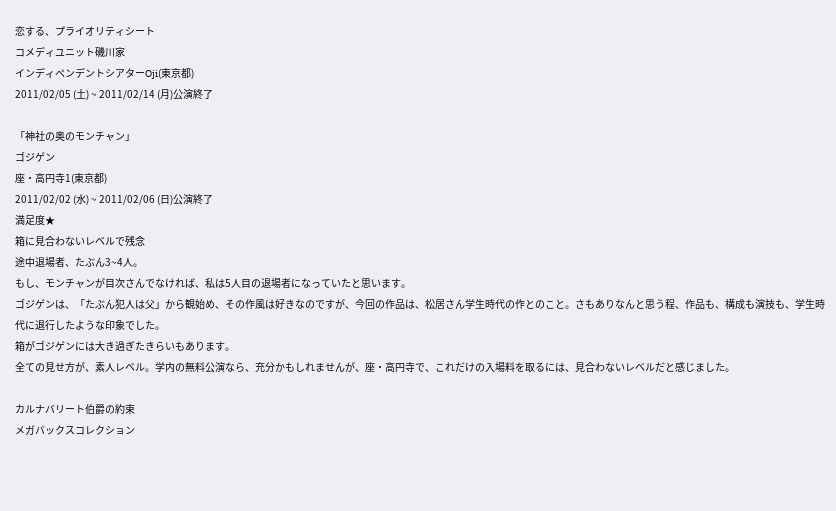恋する、プライオリティシート
コメディユニット磯川家
インディペンデントシアターOji(東京都)
2011/02/05 (土) ~ 2011/02/14 (月)公演終了

「神社の奥のモンチャン」
ゴジゲン
座・高円寺1(東京都)
2011/02/02 (水) ~ 2011/02/06 (日)公演終了
満足度★
箱に見合わないレベルで残念
途中退場者、たぶん3~4人。
もし、モンチャンが目次さんでなければ、私は5人目の退場者になっていたと思います。
ゴジゲンは、「たぶん犯人は父」から観始め、その作風は好きなのですが、今回の作品は、松居さん学生時代の作とのこと。さもありなんと思う程、作品も、構成も演技も、学生時代に退行したような印象でした。
箱がゴジゲンには大き過ぎたきらいもあります。
全ての見せ方が、素人レベル。学内の無料公演なら、充分かもしれませんが、座・高円寺で、これだけの入場料を取るには、見合わないレベルだと感じました。

カルナバリート伯爵の約束
メガバックスコレクション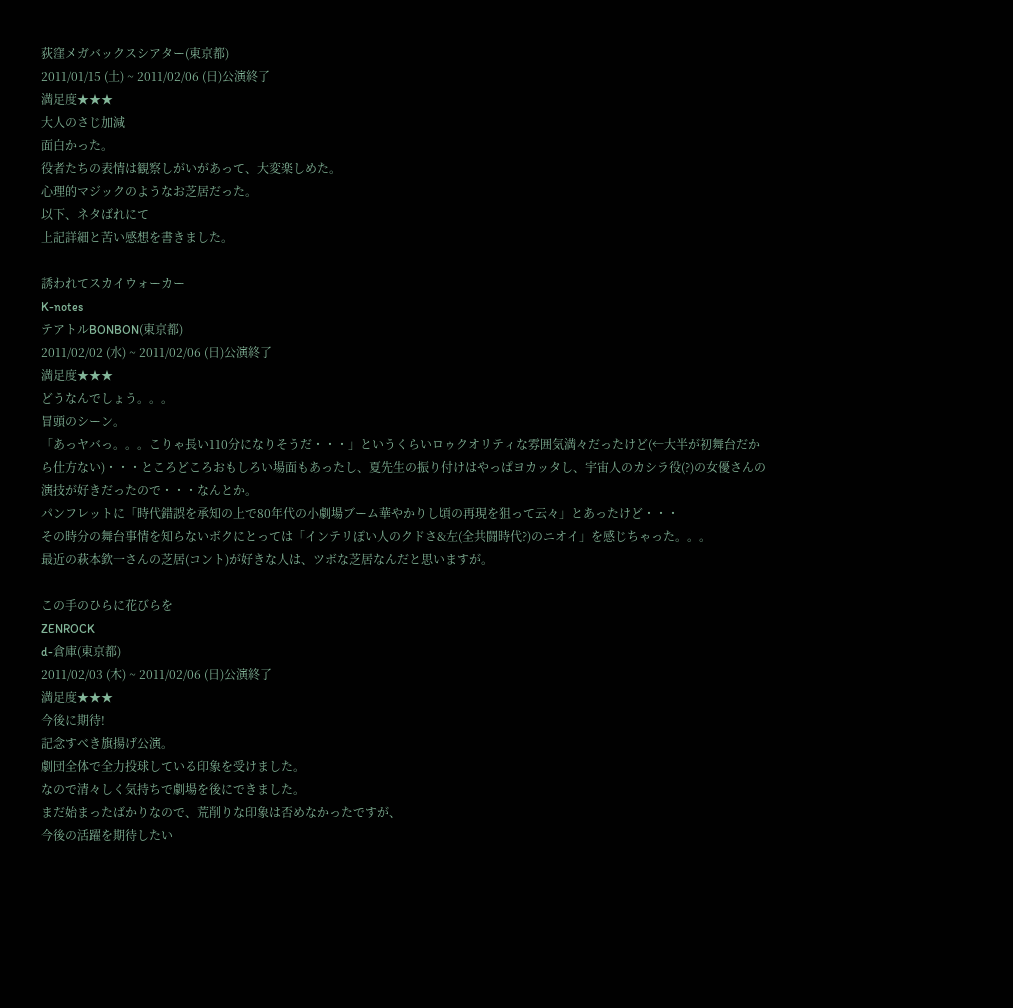荻窪メガバックスシアター(東京都)
2011/01/15 (土) ~ 2011/02/06 (日)公演終了
満足度★★★
大人のさじ加減
面白かった。
役者たちの表情は観察しがいがあって、大変楽しめた。
心理的マジックのようなお芝居だった。
以下、ネタばれにて
上記詳細と苦い感想を書きました。

誘われてスカイウォーカー
K-notes
テアトルBONBON(東京都)
2011/02/02 (水) ~ 2011/02/06 (日)公演終了
満足度★★★
どうなんでしょう。。。
冒頭のシーン。
「あっヤバっ。。。こりゃ長い110分になりそうだ・・・」というくらいロゥクオリティな雰囲気満々だったけど(←大半が初舞台だから仕方ない)・・・ところどころおもしろい場面もあったし、夏先生の振り付けはやっぱヨカッタし、宇宙人のカシラ役(?)の女優さんの演技が好きだったので・・・なんとか。
パンフレットに「時代錯誤を承知の上で80年代の小劇場ブーム華やかりし頃の再現を狙って云々」とあったけど・・・
その時分の舞台事情を知らないボクにとっては「インテリぽい人のクドさ&左(全共闘時代?)のニオイ」を感じちゃった。。。
最近の萩本欽一さんの芝居(コント)が好きな人は、ツボな芝居なんだと思いますが。

この手のひらに花びらを
ZENROCK
d-倉庫(東京都)
2011/02/03 (木) ~ 2011/02/06 (日)公演終了
満足度★★★
今後に期待!
記念すべき旗揚げ公演。
劇団全体で全力投球している印象を受けました。
なので清々しく気持ちで劇場を後にできました。
まだ始まったばかりなので、荒削りな印象は否めなかったですが、
今後の活躍を期待したい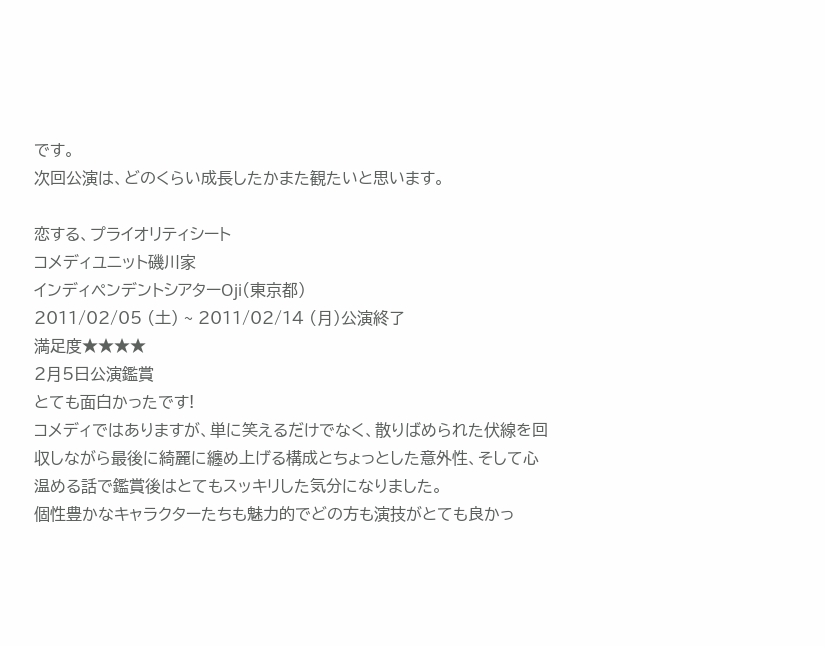です。
次回公演は、どのくらい成長したかまた観たいと思います。

恋する、プライオリティシート
コメディユニット磯川家
インディペンデントシアターOji(東京都)
2011/02/05 (土) ~ 2011/02/14 (月)公演終了
満足度★★★★
2月5日公演鑑賞
とても面白かったです!
コメディではありますが、単に笑えるだけでなく、散りばめられた伏線を回収しながら最後に綺麗に纏め上げる構成とちょっとした意外性、そして心温める話で鑑賞後はとてもスッキリした気分になりました。
個性豊かなキャラクターたちも魅力的でどの方も演技がとても良かっ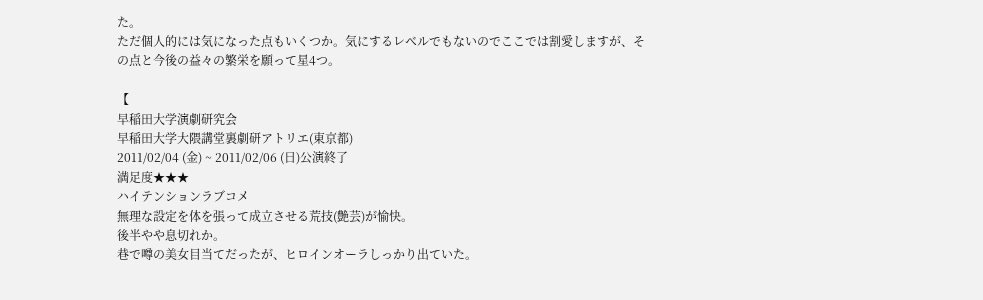た。
ただ個人的には気になった点もいくつか。気にするレベルでもないのでここでは割愛しますが、その点と今後の益々の繁栄を願って星4つ。

【
早稲田大学演劇研究会
早稲田大学大隈講堂裏劇研アトリエ(東京都)
2011/02/04 (金) ~ 2011/02/06 (日)公演終了
満足度★★★
ハイテンションラブコメ
無理な設定を体を張って成立させる荒技(艶芸)が愉快。
後半やや息切れか。
巷で噂の美女目当てだったが、ヒロインオーラしっかり出ていた。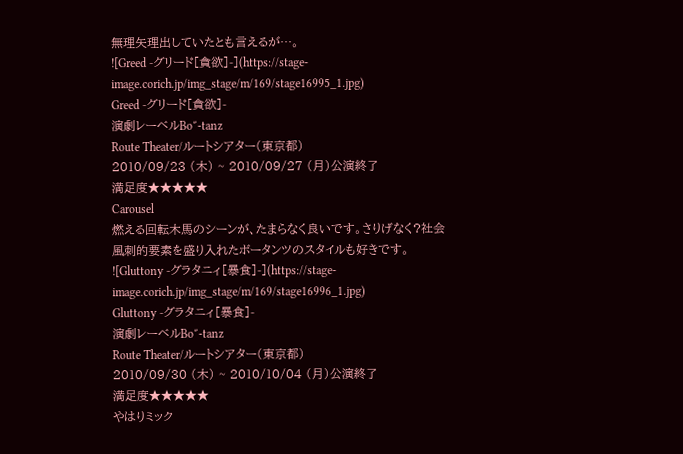無理矢理出していたとも言えるが…。
![Greed -グリード[貪欲]-](https://stage-image.corich.jp/img_stage/m/169/stage16995_1.jpg)
Greed -グリード[貪欲]-
演劇レーベルBo″-tanz
Route Theater/ルートシアター(東京都)
2010/09/23 (木) ~ 2010/09/27 (月)公演終了
満足度★★★★★
Carousel
燃える回転木馬のシーンが、たまらなく良いです。さりげなく?社会風刺的要素を盛り入れたボータンツのスタイルも好きです。
![Gluttony -グラタニィ[暴食]-](https://stage-image.corich.jp/img_stage/m/169/stage16996_1.jpg)
Gluttony -グラタニィ[暴食]-
演劇レーベルBo″-tanz
Route Theater/ルートシアター(東京都)
2010/09/30 (木) ~ 2010/10/04 (月)公演終了
満足度★★★★★
やはりミック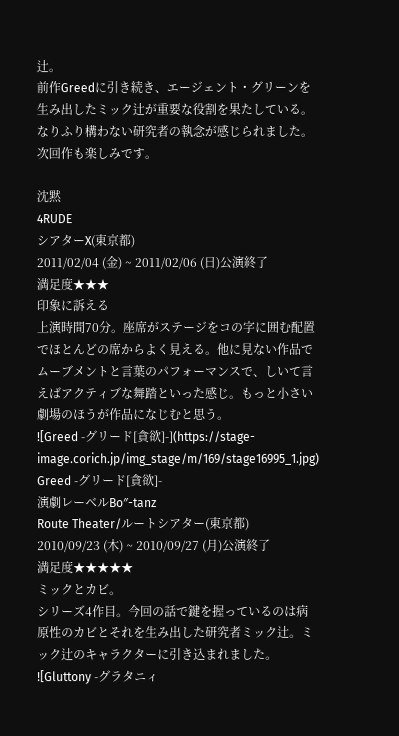辻。
前作Greedに引き続き、エージェント・グリーンを生み出したミック辻が重要な役割を果たしている。なりふり構わない研究者の執念が感じられました。次回作も楽しみです。

沈黙
4RUDE
シアターX(東京都)
2011/02/04 (金) ~ 2011/02/06 (日)公演終了
満足度★★★
印象に訴える
上演時間70分。座席がステージをコの字に囲む配置でほとんどの席からよく見える。他に見ない作品でムーブメントと言葉のパフォーマンスで、しいて言えばアクティブな舞踏といった感じ。もっと小さい劇場のほうが作品になじむと思う。
![Greed -グリード[貪欲]-](https://stage-image.corich.jp/img_stage/m/169/stage16995_1.jpg)
Greed -グリード[貪欲]-
演劇レーベルBo″-tanz
Route Theater/ルートシアター(東京都)
2010/09/23 (木) ~ 2010/09/27 (月)公演終了
満足度★★★★★
ミックとカビ。
シリーズ4作目。今回の話で鍵を握っているのは病原性のカビとそれを生み出した研究者ミック辻。ミック辻のキャラクターに引き込まれました。
![Gluttony -グラタニィ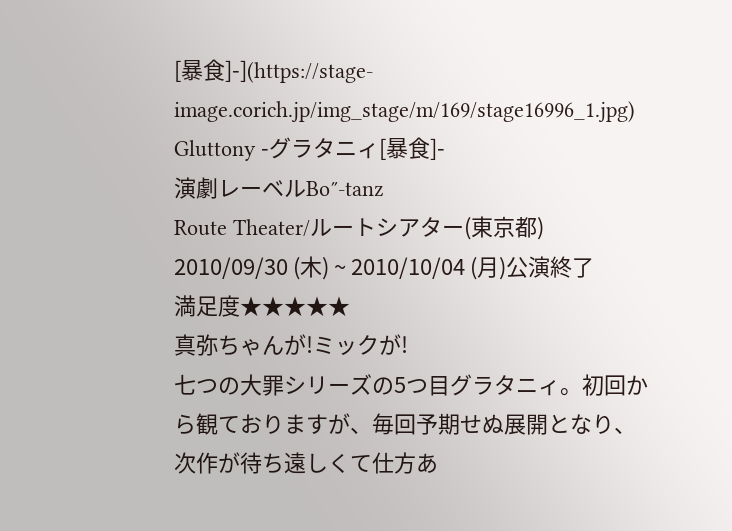[暴食]-](https://stage-image.corich.jp/img_stage/m/169/stage16996_1.jpg)
Gluttony -グラタニィ[暴食]-
演劇レーベルBo″-tanz
Route Theater/ルートシアター(東京都)
2010/09/30 (木) ~ 2010/10/04 (月)公演終了
満足度★★★★★
真弥ちゃんが!ミックが!
七つの大罪シリーズの5つ目グラタニィ。初回から観ておりますが、毎回予期せぬ展開となり、次作が待ち遠しくて仕方あ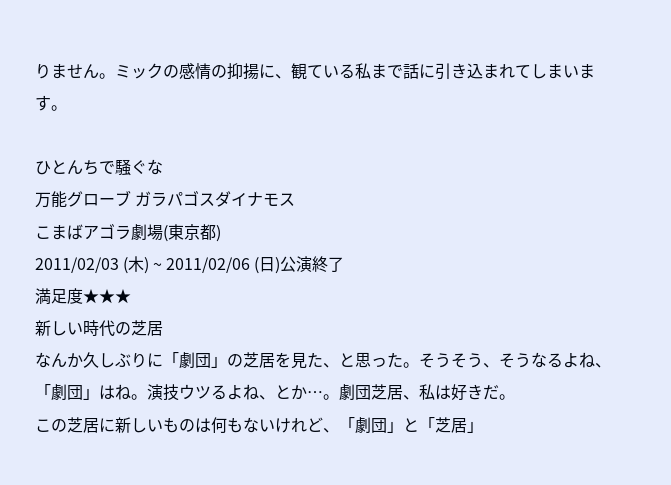りません。ミックの感情の抑揚に、観ている私まで話に引き込まれてしまいます。

ひとんちで騒ぐな
万能グローブ ガラパゴスダイナモス
こまばアゴラ劇場(東京都)
2011/02/03 (木) ~ 2011/02/06 (日)公演終了
満足度★★★
新しい時代の芝居
なんか久しぶりに「劇団」の芝居を見た、と思った。そうそう、そうなるよね、「劇団」はね。演技ウツるよね、とか…。劇団芝居、私は好きだ。
この芝居に新しいものは何もないけれど、「劇団」と「芝居」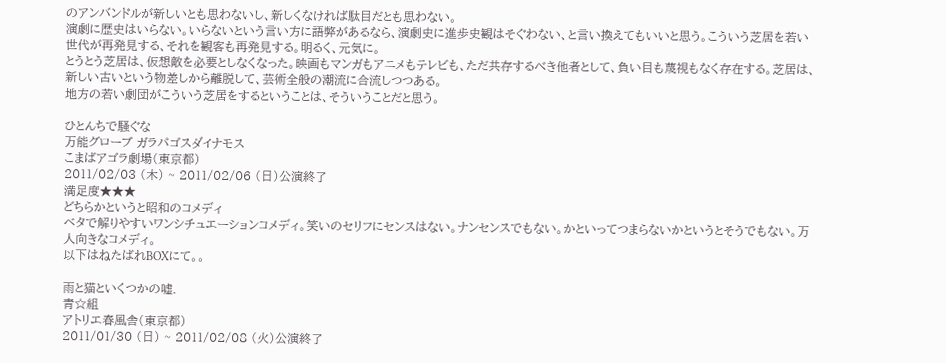のアンバンドルが新しいとも思わないし、新しくなければ駄目だとも思わない。
演劇に歴史はいらない。いらないという言い方に語弊があるなら、演劇史に進歩史観はそぐわない、と言い換えてもいいと思う。こういう芝居を若い世代が再発見する、それを観客も再発見する。明るく、元気に。
とうとう芝居は、仮想敵を必要としなくなった。映画もマンガもアニメもテレビも、ただ共存するべき他者として、負い目も蔑視もなく存在する。芝居は、新しい古いという物差しから離脱して、芸術全般の潮流に合流しつつある。
地方の若い劇団がこういう芝居をするということは、そういうことだと思う。

ひとんちで騒ぐな
万能グローブ ガラパゴスダイナモス
こまばアゴラ劇場(東京都)
2011/02/03 (木) ~ 2011/02/06 (日)公演終了
満足度★★★
どちらかというと昭和のコメディ
ベタで解りやすいワンシチュエーションコメディ。笑いのセリフにセンスはない。ナンセンスでもない。かといってつまらないかというとそうでもない。万人向きなコメディ。
以下はねたばれBOXにて。。

雨と猫といくつかの嘘.
青☆組
アトリエ春風舎(東京都)
2011/01/30 (日) ~ 2011/02/08 (火)公演終了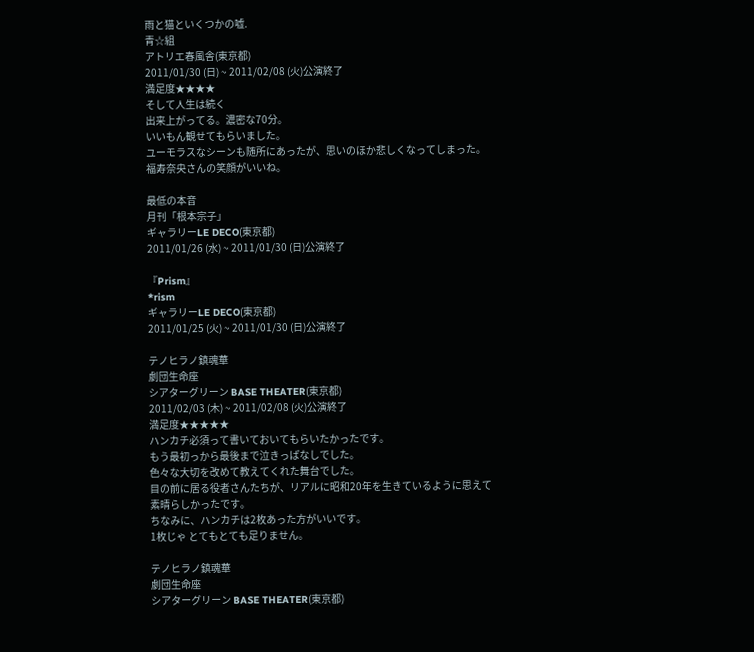雨と猫といくつかの嘘.
青☆組
アトリエ春風舎(東京都)
2011/01/30 (日) ~ 2011/02/08 (火)公演終了
満足度★★★★
そして人生は続く
出来上がってる。濃密な70分。
いいもん観せてもらいました。
ユーモラスなシーンも随所にあったが、思いのほか悲しくなってしまった。
福寿奈央さんの笑顔がいいね。

最低の本音
月刊「根本宗子」
ギャラリーLE DECO(東京都)
2011/01/26 (水) ~ 2011/01/30 (日)公演終了

『Prism』
*rism
ギャラリーLE DECO(東京都)
2011/01/25 (火) ~ 2011/01/30 (日)公演終了

テノヒラノ鎮魂華
劇団生命座
シアターグリーン BASE THEATER(東京都)
2011/02/03 (木) ~ 2011/02/08 (火)公演終了
満足度★★★★★
ハンカチ必須って書いておいてもらいたかったです。
もう最初っから最後まで泣きっぱなしでした。
色々な大切を改めて教えてくれた舞台でした。
目の前に居る役者さんたちが、リアルに昭和20年を生きているように思えて素晴らしかったです。
ちなみに、ハンカチは2枚あった方がいいです。
1枚じゃ とてもとても足りません。

テノヒラノ鎮魂華
劇団生命座
シアターグリーン BASE THEATER(東京都)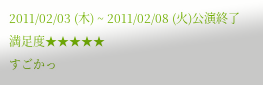2011/02/03 (木) ~ 2011/02/08 (火)公演終了
満足度★★★★★
すごかっ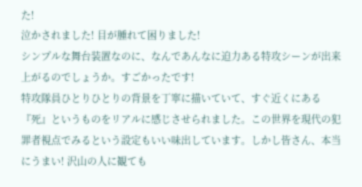た!
泣かされました! 目が腫れて困りました!
シンプルな舞台装置なのに、なんであんなに迫力ある特攻シーンが出来上がるのでしょうか。すごかったです!
特攻隊員ひとりひとりの背景を丁寧に描いていて、すぐ近くにある『死』というものをリアルに感じさせられました。この世界を現代の犯罪者視点でみるという設定もいい味出しています。しかし皆さん、本当にうまい! 沢山の人に観ても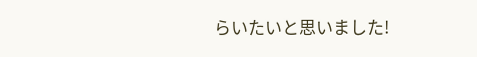らいたいと思いました!